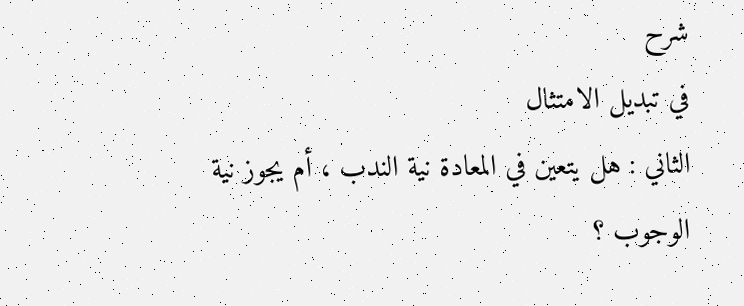شرح
في تبديل الامتثال
الثاني : هل يتعين في المعادة نية الندب ، أم يجوز نية الوجوب ؟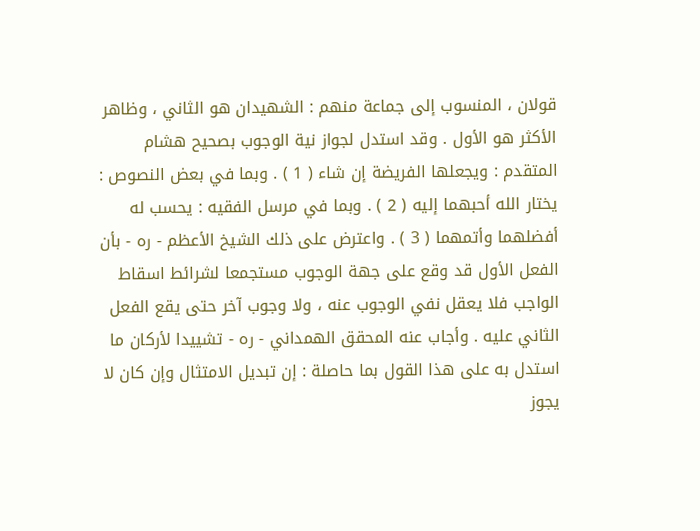قولان ، المنسوب إلى جماعة منهم : الشهيدان هو الثاني ، وظاهر الأكثر هو الأول . وقد استدل لجواز نية الوجوب بصحيح هشام المتقدم : ويجعلها الفريضة إن شاء ( 1 ) . وبما في بعض النصوص : يختار الله أحبهما إليه ( 2 ) . وبما في مرسل الفقيه : يحسب له أفضلهما وأتمهما ( 3 ) . واعترض على ذلك الشيخ الأعظم - ره - بأن الفعل الأول قد وقع على جهة الوجوب مستجمعا لشرائط اسقاط الواجب فلا يعقل نفي الوجوب عنه ، ولا وجوب آخر حتى يقع الفعل الثاني عليه . وأجاب عنه المحقق الهمداني - ره - تشييدا لأركان ما استدل به على هذا القول بما حاصلة : إن تبديل الامتثال وإن كان لا يجوز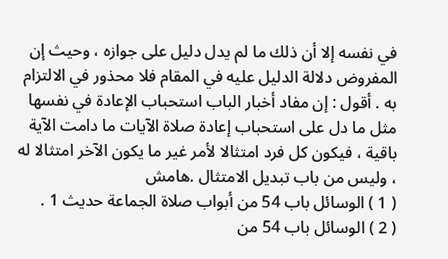في نفسه إلا أن ذلك ما لم يدل دليل على جوازه ، وحيث إن المفروض دلالة الدليل عليه في المقام فلا محذور في الالتزام به . أقول : إن مفاد أخبار الباب استحباب الإعادة في نفسها مثل ما دل على استحباب إعادة صلاة الآيات ما دامت الآية باقية ، فيكون كل فرد امتثالا لأمر غير ما يكون الآخر امتثالا له ، وليس من باب تبديل الامتثال .هامش
( 1 ) الوسائل باب 54 من أبواب صلاة الجماعة حديث 1 .
( 2 ) الوسائل باب 54 من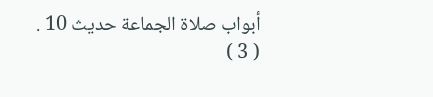أبواب صلاة الجماعة حديث 10 .
( 3 )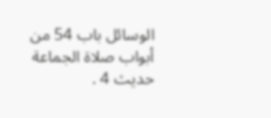الوسائل باب 54 من أبواب صلاة الجماعة حديث 4 .